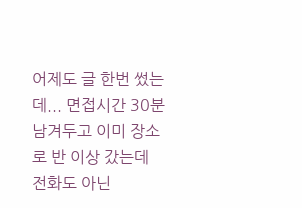어제도 글 한번 썼는데... 면접시간 30분 남겨두고 이미 장소로 반 이상 갔는데 전화도 아닌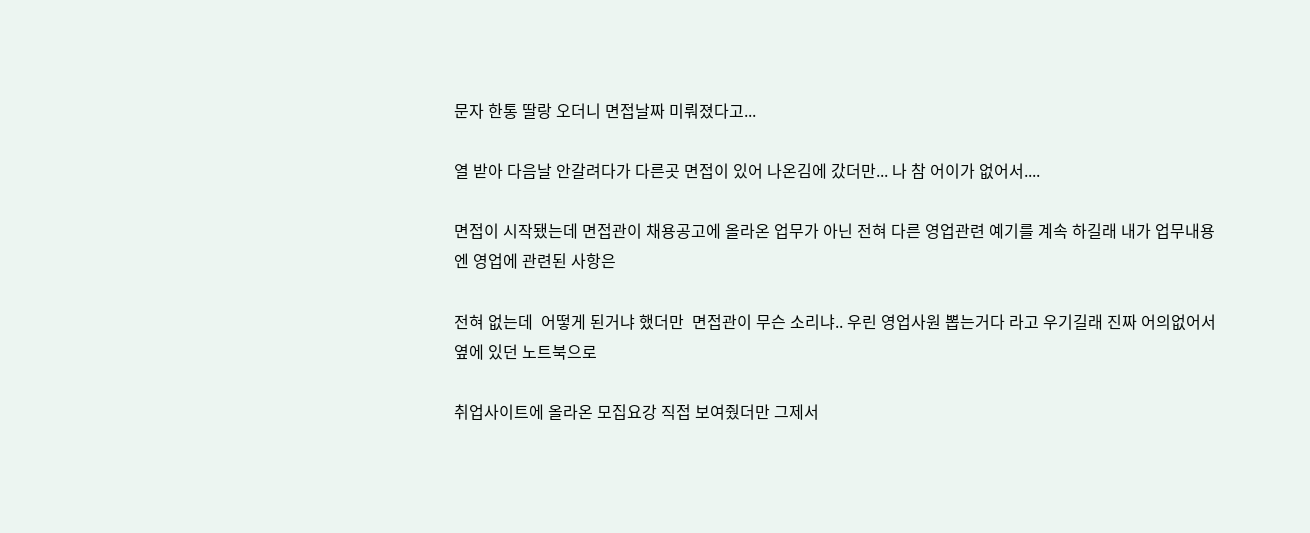문자 한통 딸랑 오더니 면접날짜 미뤄졌다고...

열 받아 다음날 안갈려다가 다른곳 면접이 있어 나온김에 갔더만... 나 참 어이가 없어서....

면접이 시작됐는데 면접관이 채용공고에 올라온 업무가 아닌 전혀 다른 영업관련 예기를 계속 하길래 내가 업무내용엔 영업에 관련된 사항은

전혀 없는데  어떻게 된거냐 했더만  면접관이 무슨 소리냐.. 우린 영업사원 뽑는거다 라고 우기길래 진짜 어의없어서 옆에 있던 노트북으로

취업사이트에 올라온 모집요강 직접 보여줬더만 그제서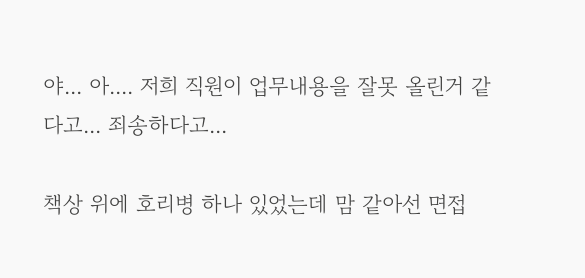야... 아.... 저희 직원이 업무내용을 잘못 올린거 같다고... 죄송하다고...

책상 위에 호리병 하나 있었는데 맘 같아선 면접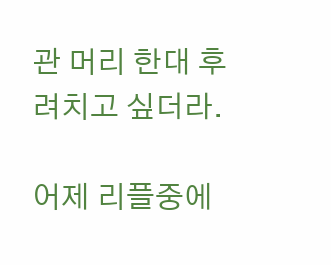관 머리 한대 후려치고 싶더라.

어제 리플중에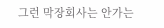그런 막장회사는 안가는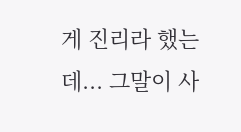게 진리라 했는데... 그말이 사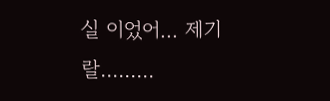실 이었어... 제기랄.........